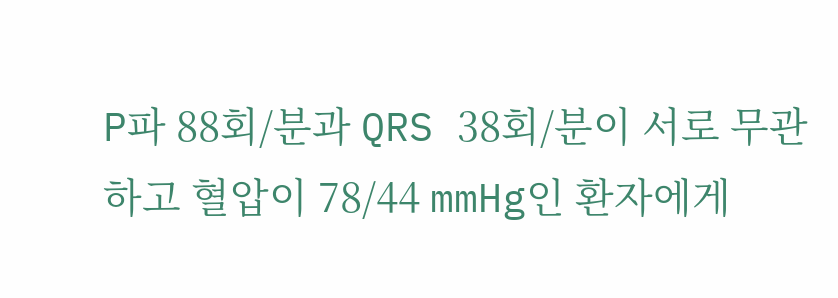P파 88회/분과 QRS 38회/분이 서로 무관하고 혈압이 78/44 mmHg인 환자에게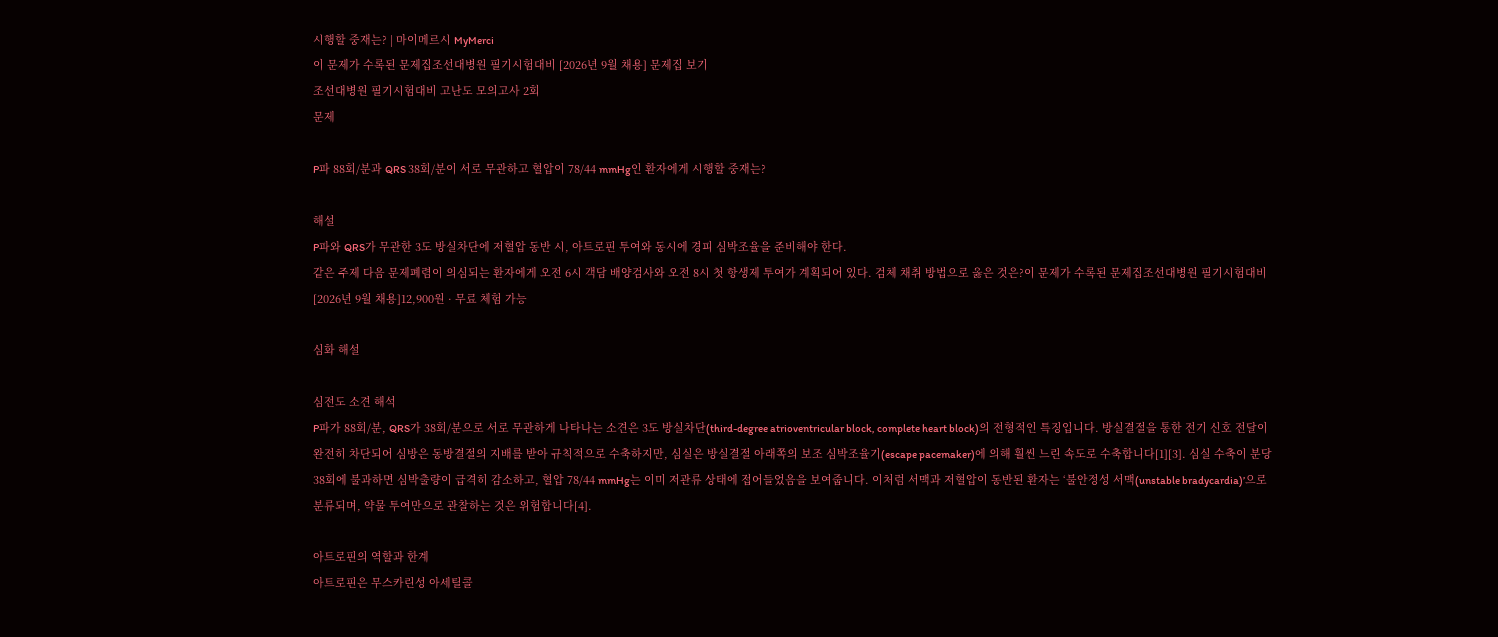시행할 중재는? | 마이메르시 MyMerci
이 문제가 수록된 문제집조선대병원 필기시험대비 [2026년 9월 채용] 문제집 보기
조선대병원 필기시험대비 고난도 모의고사 2회
문제

P파 88회/분과 QRS 38회/분이 서로 무관하고 혈압이 78/44 mmHg인 환자에게 시행할 중재는?

해설
P파와 QRS가 무관한 3도 방실차단에 저혈압 동반 시, 아트로핀 투여와 동시에 경피 심박조율을 준비해야 한다.
같은 주제 다음 문제폐렴이 의심되는 환자에게 오전 6시 객담 배양검사와 오전 8시 첫 항생제 투여가 계획되어 있다. 검체 채취 방법으로 옳은 것은?이 문제가 수록된 문제집조선대병원 필기시험대비 [2026년 9월 채용]12,900원 · 무료 체험 가능

심화 해설

심전도 소견 해석
P파가 88회/분, QRS가 38회/분으로 서로 무관하게 나타나는 소견은 3도 방실차단(third-degree atrioventricular block, complete heart block)의 전형적인 특징입니다. 방실결절을 통한 전기 신호 전달이 완전히 차단되어 심방은 동방결절의 지배를 받아 규칙적으로 수축하지만, 심실은 방실결절 아래쪽의 보조 심박조율기(escape pacemaker)에 의해 훨씬 느린 속도로 수축합니다[1][3]. 심실 수축이 분당 38회에 불과하면 심박출량이 급격히 감소하고, 혈압 78/44 mmHg는 이미 저관류 상태에 접어들었음을 보여줍니다. 이처럼 서맥과 저혈압이 동반된 환자는 ‘불안정성 서맥(unstable bradycardia)’으로 분류되며, 약물 투여만으로 관찰하는 것은 위험합니다[4].

아트로핀의 역할과 한계
아트로핀은 무스카린성 아세틸콜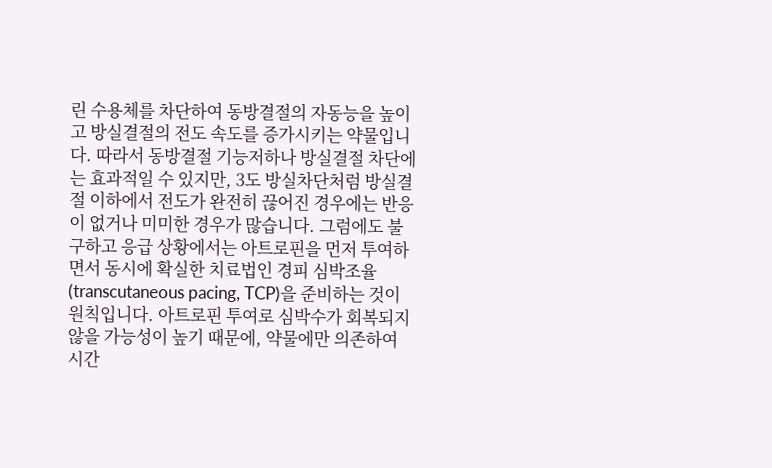린 수용체를 차단하여 동방결절의 자동능을 높이고 방실결절의 전도 속도를 증가시키는 약물입니다. 따라서 동방결절 기능저하나 방실결절 차단에는 효과적일 수 있지만, 3도 방실차단처럼 방실결절 이하에서 전도가 완전히 끊어진 경우에는 반응이 없거나 미미한 경우가 많습니다. 그럼에도 불구하고 응급 상황에서는 아트로핀을 먼저 투여하면서 동시에 확실한 치료법인 경피 심박조율(transcutaneous pacing, TCP)을 준비하는 것이 원칙입니다. 아트로핀 투여로 심박수가 회복되지 않을 가능성이 높기 때문에, 약물에만 의존하여 시간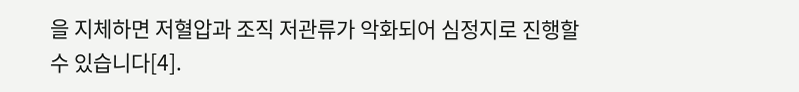을 지체하면 저혈압과 조직 저관류가 악화되어 심정지로 진행할 수 있습니다[4].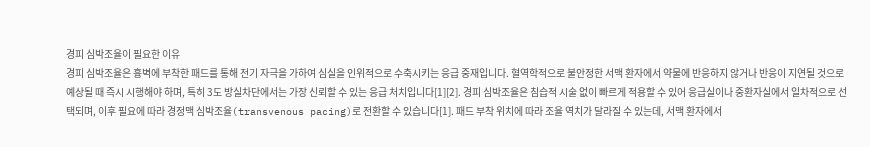경피 심박조율이 필요한 이유
경피 심박조율은 흉벽에 부착한 패드를 통해 전기 자극을 가하여 심실을 인위적으로 수축시키는 응급 중재입니다. 혈역학적으로 불안정한 서맥 환자에서 약물에 반응하지 않거나 반응이 지연될 것으로 예상될 때 즉시 시행해야 하며, 특히 3도 방실차단에서는 가장 신뢰할 수 있는 응급 처치입니다[1][2]. 경피 심박조율은 침습적 시술 없이 빠르게 적용할 수 있어 응급실이나 중환자실에서 일차적으로 선택되며, 이후 필요에 따라 경정맥 심박조율(transvenous pacing)로 전환할 수 있습니다[1]. 패드 부착 위치에 따라 조율 역치가 달라질 수 있는데, 서맥 환자에서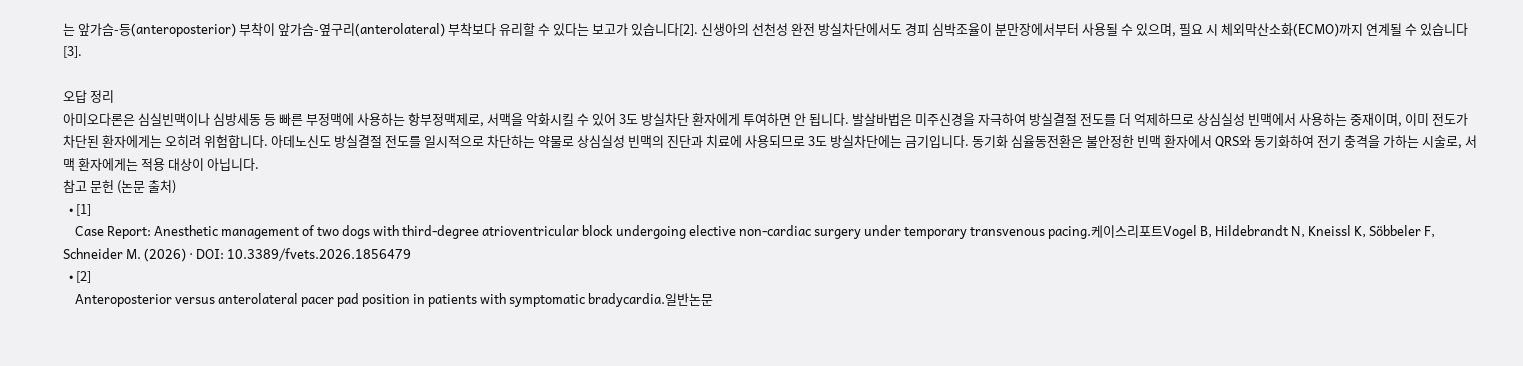는 앞가슴-등(anteroposterior) 부착이 앞가슴-옆구리(anterolateral) 부착보다 유리할 수 있다는 보고가 있습니다[2]. 신생아의 선천성 완전 방실차단에서도 경피 심박조율이 분만장에서부터 사용될 수 있으며, 필요 시 체외막산소화(ECMO)까지 연계될 수 있습니다[3].

오답 정리
아미오다론은 심실빈맥이나 심방세동 등 빠른 부정맥에 사용하는 항부정맥제로, 서맥을 악화시킬 수 있어 3도 방실차단 환자에게 투여하면 안 됩니다. 발살바법은 미주신경을 자극하여 방실결절 전도를 더 억제하므로 상심실성 빈맥에서 사용하는 중재이며, 이미 전도가 차단된 환자에게는 오히려 위험합니다. 아데노신도 방실결절 전도를 일시적으로 차단하는 약물로 상심실성 빈맥의 진단과 치료에 사용되므로 3도 방실차단에는 금기입니다. 동기화 심율동전환은 불안정한 빈맥 환자에서 QRS와 동기화하여 전기 충격을 가하는 시술로, 서맥 환자에게는 적용 대상이 아닙니다.
참고 문헌 (논문 출처)
  • [1]
    Case Report: Anesthetic management of two dogs with third-degree atrioventricular block undergoing elective non-cardiac surgery under temporary transvenous pacing.케이스리포트Vogel B, Hildebrandt N, Kneissl K, Söbbeler F, Schneider M. (2026) · DOI: 10.3389/fvets.2026.1856479
  • [2]
    Anteroposterior versus anterolateral pacer pad position in patients with symptomatic bradycardia.일반논문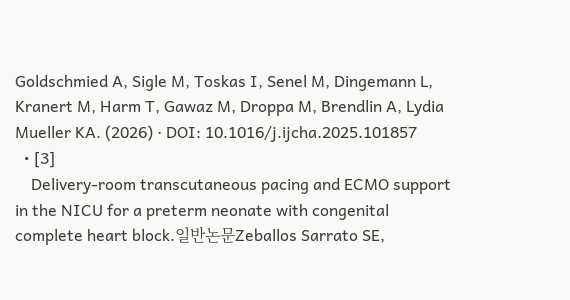Goldschmied A, Sigle M, Toskas I, Senel M, Dingemann L, Kranert M, Harm T, Gawaz M, Droppa M, Brendlin A, Lydia Mueller KA. (2026) · DOI: 10.1016/j.ijcha.2025.101857
  • [3]
    Delivery-room transcutaneous pacing and ECMO support in the NICU for a preterm neonate with congenital complete heart block.일반논문Zeballos Sarrato SE,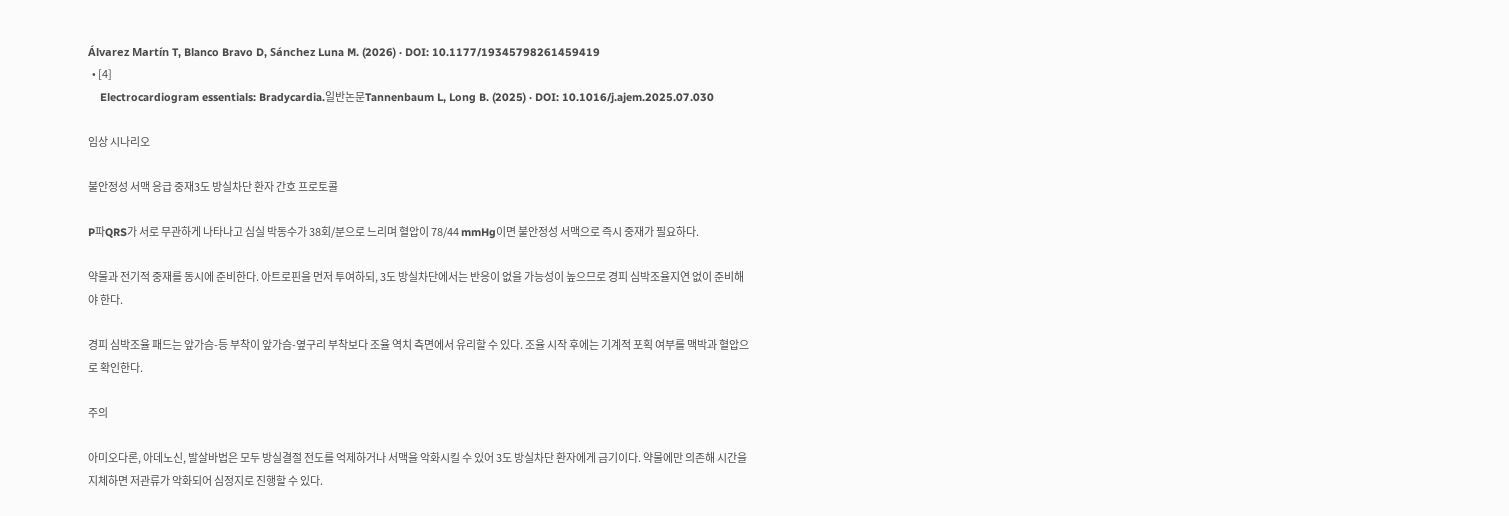Álvarez Martín T, Blanco Bravo D, Sánchez Luna M. (2026) · DOI: 10.1177/19345798261459419
  • [4]
    Electrocardiogram essentials: Bradycardia.일반논문Tannenbaum L, Long B. (2025) · DOI: 10.1016/j.ajem.2025.07.030

임상 시나리오

불안정성 서맥 응급 중재3도 방실차단 환자 간호 프로토콜

P파QRS가 서로 무관하게 나타나고 심실 박동수가 38회/분으로 느리며 혈압이 78/44 mmHg이면 불안정성 서맥으로 즉시 중재가 필요하다.

약물과 전기적 중재를 동시에 준비한다. 아트로핀을 먼저 투여하되, 3도 방실차단에서는 반응이 없을 가능성이 높으므로 경피 심박조율지연 없이 준비해야 한다.

경피 심박조율 패드는 앞가슴-등 부착이 앞가슴-옆구리 부착보다 조율 역치 측면에서 유리할 수 있다. 조율 시작 후에는 기계적 포획 여부를 맥박과 혈압으로 확인한다.

주의

아미오다론, 아데노신, 발살바법은 모두 방실결절 전도를 억제하거나 서맥을 악화시킬 수 있어 3도 방실차단 환자에게 금기이다. 약물에만 의존해 시간을 지체하면 저관류가 악화되어 심정지로 진행할 수 있다.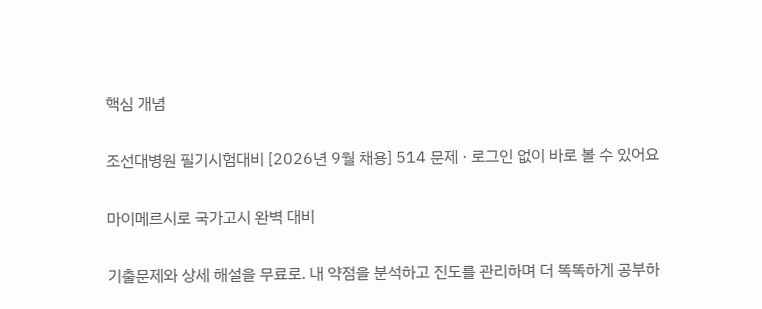핵심 개념

조선대병원 필기시험대비 [2026년 9월 채용] 514 문제 · 로그인 없이 바로 볼 수 있어요

마이메르시로 국가고시 완벽 대비

기출문제와 상세 해설을 무료로. 내 약점을 분석하고 진도를 관리하며 더 똑똑하게 공부하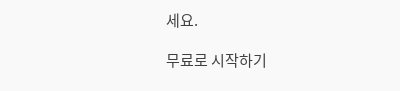세요.

무료로 시작하기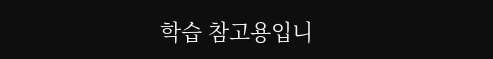학습 참고용입니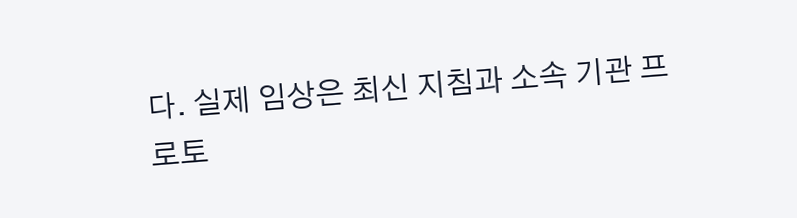다. 실제 임상은 최신 지침과 소속 기관 프로토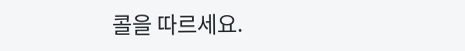콜을 따르세요.